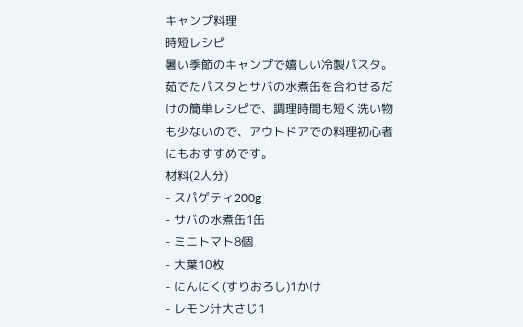キャンプ料理
時短レシピ
暑い季節のキャンプで嬉しい冷製パスタ。茹でたパスタとサバの水煮缶を合わせるだけの簡単レシピで、調理時間も短く洗い物も少ないので、アウトドアでの料理初心者にもおすすめです。
材料(2人分)
- スパゲティ200g
- サバの水煮缶1缶
- ミニトマト8個
- 大葉10枚
- にんにく(すりおろし)1かけ
- レモン汁大さじ1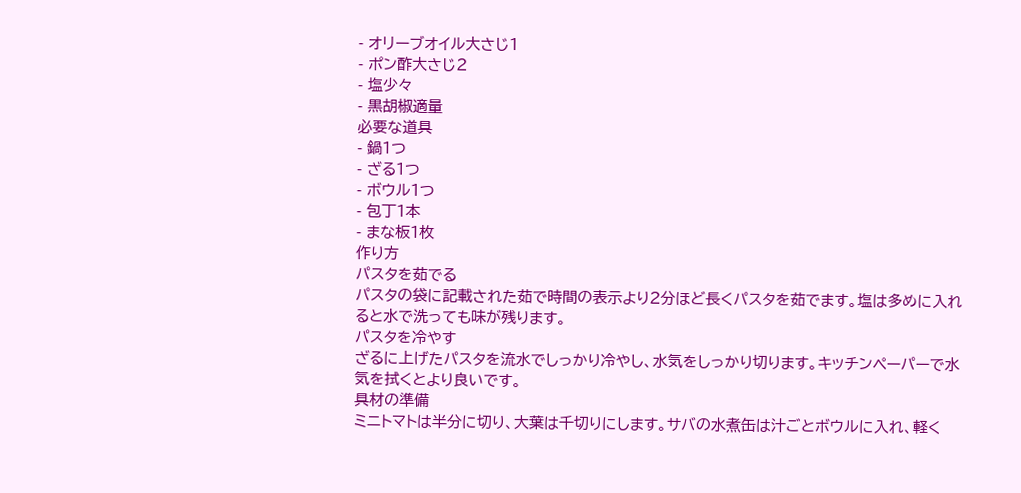- オリーブオイル大さじ1
- ポン酢大さじ2
- 塩少々
- 黒胡椒適量
必要な道具
- 鍋1つ
- ざる1つ
- ボウル1つ
- 包丁1本
- まな板1枚
作り方
パスタを茹でる
パスタの袋に記載された茹で時間の表示より2分ほど長くパスタを茹でます。塩は多めに入れると水で洗っても味が残ります。
パスタを冷やす
ざるに上げたパスタを流水でしっかり冷やし、水気をしっかり切ります。キッチンペーパーで水気を拭くとより良いです。
具材の準備
ミニトマトは半分に切り、大葉は千切りにします。サバの水煮缶は汁ごとボウルに入れ、軽く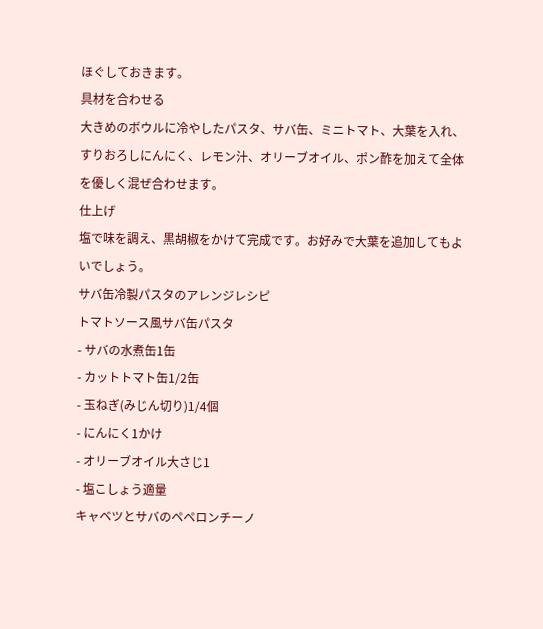ほぐしておきます。
具材を合わせる
大きめのボウルに冷やしたパスタ、サバ缶、ミニトマト、大葉を入れ、すりおろしにんにく、レモン汁、オリーブオイル、ポン酢を加えて全体を優しく混ぜ合わせます。
仕上げ
塩で味を調え、黒胡椒をかけて完成です。お好みで大葉を追加してもよいでしょう。
サバ缶冷製パスタのアレンジレシピ
トマトソース風サバ缶パスタ
- サバの水煮缶1缶
- カットトマト缶1/2缶
- 玉ねぎ(みじん切り)1/4個
- にんにく1かけ
- オリーブオイル大さじ1
- 塩こしょう適量
キャベツとサバのペペロンチーノ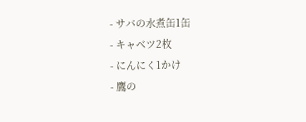- サバの水煮缶1缶
- キャベツ2枚
- にんにく1かけ
- 鷹の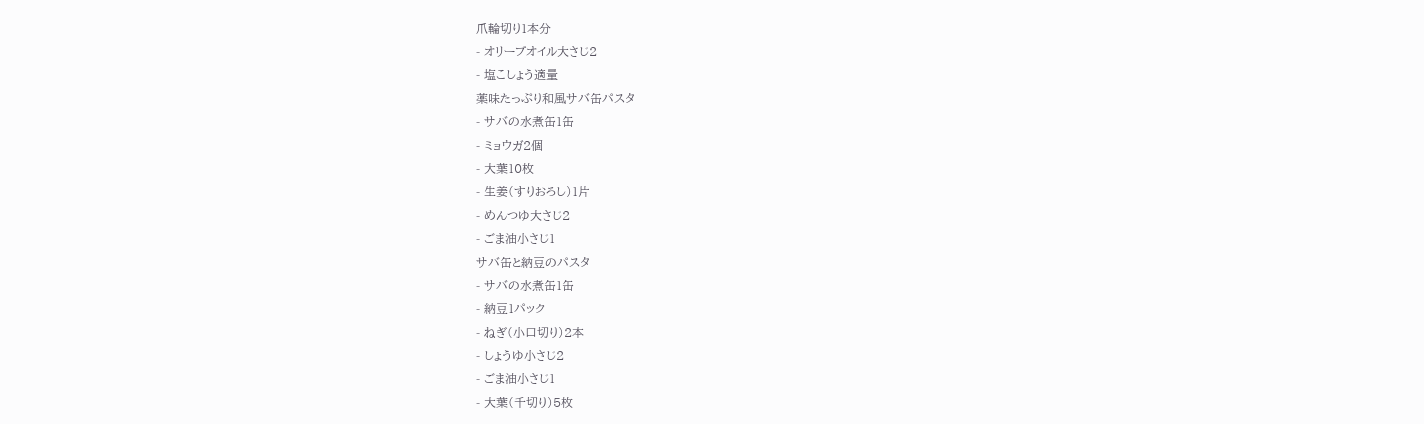爪輪切り1本分
- オリーブオイル大さじ2
- 塩こしょう適量
薬味たっぷり和風サバ缶パスタ
- サバの水煮缶1缶
- ミョウガ2個
- 大葉10枚
- 生姜(すりおろし)1片
- めんつゆ大さじ2
- ごま油小さじ1
サバ缶と納豆のパスタ
- サバの水煮缶1缶
- 納豆1パック
- ねぎ(小口切り)2本
- しょうゆ小さじ2
- ごま油小さじ1
- 大葉(千切り)5枚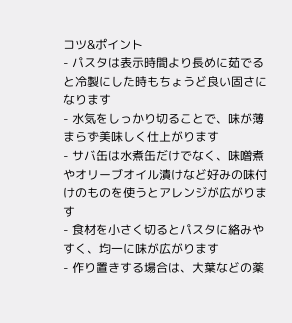コツ&ポイント
- パスタは表示時間より長めに茹でると冷製にした時もちょうど良い固さになります
- 水気をしっかり切ることで、味が薄まらず美味しく仕上がります
- サバ缶は水煮缶だけでなく、味噌煮やオリーブオイル漬けなど好みの味付けのものを使うとアレンジが広がります
- 食材を小さく切るとパスタに絡みやすく、均一に味が広がります
- 作り置きする場合は、大葉などの薬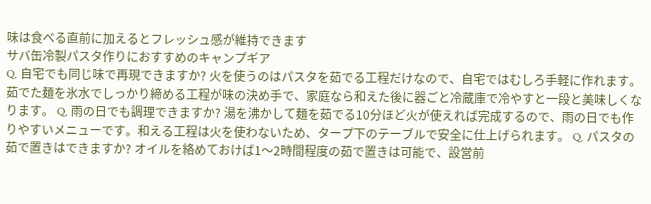味は食べる直前に加えるとフレッシュ感が維持できます
サバ缶冷製パスタ作りにおすすめのキャンプギア
Q. 自宅でも同じ味で再現できますか? 火を使うのはパスタを茹でる工程だけなので、自宅ではむしろ手軽に作れます。茹でた麺を氷水でしっかり締める工程が味の決め手で、家庭なら和えた後に器ごと冷蔵庫で冷やすと一段と美味しくなります。 Q. 雨の日でも調理できますか? 湯を沸かして麺を茹でる10分ほど火が使えれば完成するので、雨の日でも作りやすいメニューです。和える工程は火を使わないため、タープ下のテーブルで安全に仕上げられます。 Q. パスタの茹で置きはできますか? オイルを絡めておけば1〜2時間程度の茹で置きは可能で、設営前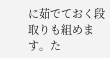に茹でておく段取りも組めます。た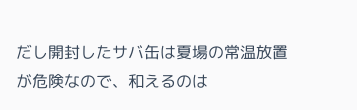だし開封したサバ缶は夏場の常温放置が危険なので、和えるのは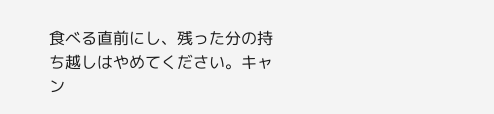食べる直前にし、残った分の持ち越しはやめてください。キャン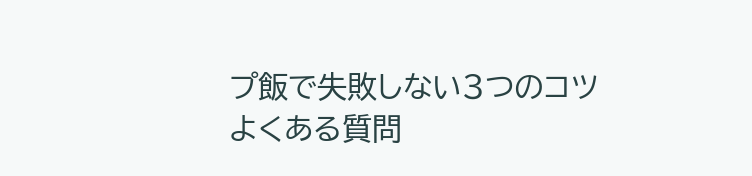プ飯で失敗しない3つのコツ
よくある質問